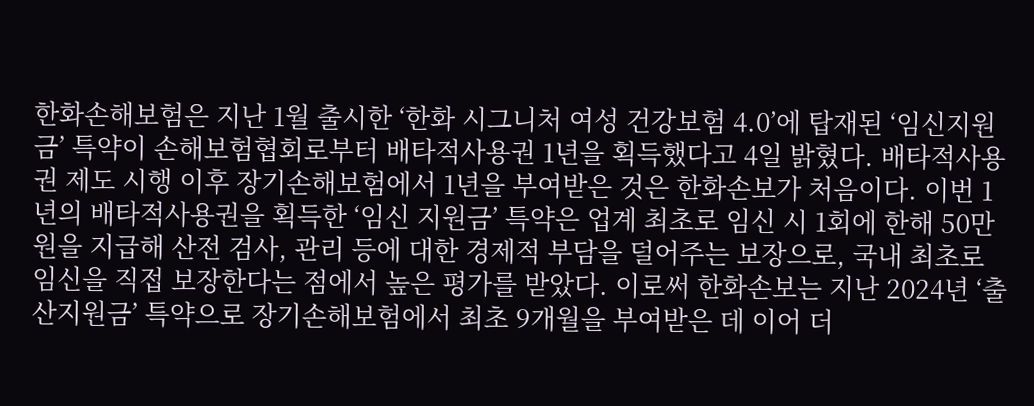한화손해보험은 지난 1월 출시한 ‘한화 시그니처 여성 건강보험 4.0’에 탑재된 ‘임신지원금’ 특약이 손해보험협회로부터 배타적사용권 1년을 획득했다고 4일 밝혔다. 배타적사용권 제도 시행 이후 장기손해보험에서 1년을 부여받은 것은 한화손보가 처음이다. 이번 1년의 배타적사용권을 획득한 ‘임신 지원금’ 특약은 업계 최초로 임신 시 1회에 한해 50만원을 지급해 산전 검사, 관리 등에 대한 경제적 부담을 덜어주는 보장으로, 국내 최초로 임신을 직접 보장한다는 점에서 높은 평가를 받았다. 이로써 한화손보는 지난 2024년 ‘출산지원금’ 특약으로 장기손해보험에서 최초 9개월을 부여받은 데 이어 더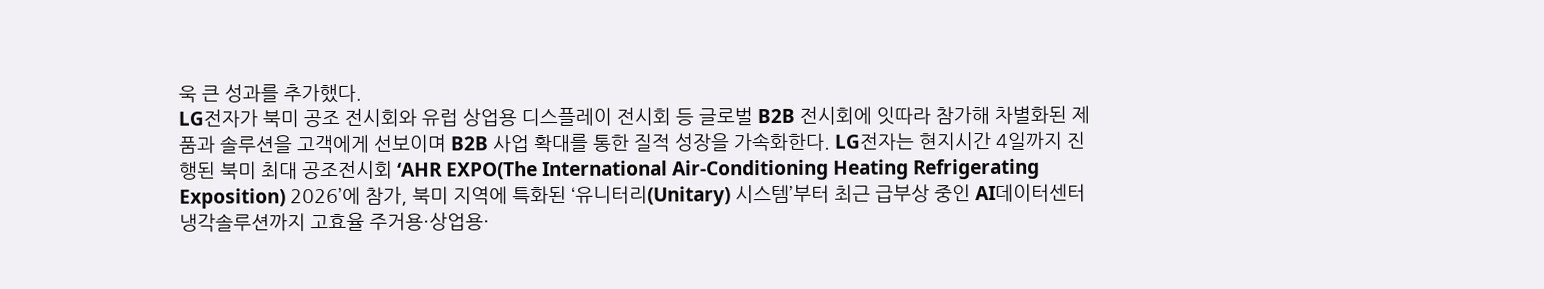욱 큰 성과를 추가했다.
LG전자가 북미 공조 전시회와 유럽 상업용 디스플레이 전시회 등 글로벌 B2B 전시회에 잇따라 참가해 차별화된 제품과 솔루션을 고객에게 선보이며 B2B 사업 확대를 통한 질적 성장을 가속화한다. LG전자는 현지시간 4일까지 진행된 북미 최대 공조전시회 ‘AHR EXPO(The International Air-Conditioning Heating Refrigerating Exposition) 2026’에 참가, 북미 지역에 특화된 ‘유니터리(Unitary) 시스템’부터 최근 급부상 중인 AI데이터센터 냉각솔루션까지 고효율 주거용·상업용·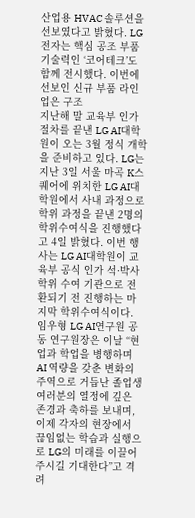산업용 HVAC 솔루션을 선보였다고 밝혔다. LG전자는 핵심 공조 부품 기술력인 ‘코어테크’도 함께 전시했다. 이번에 선보인 신규 부품 라인업은 구조
지난해 말 교육부 인가 절차를 끝낸 LG AI대학원이 오는 3월 정식 개학을 준비하고 있다. LG는 지난 3일 서울 마곡 K스퀘어에 위치한 LG AI대학원에서 사내 과정으로 학위 과정을 끝낸 2명의 학위수여식을 진행했다고 4일 밝혔다. 이번 행사는 LG AI대학원이 교육부 공식 인가 석·박사 학위 수여 기관으로 전환되기 전 진행하는 마지막 학위수여식이다. 임우형 LG AI연구원 공동 연구원장은 이날 “현업과 학업을 병행하며 AI 역량을 갖춘 변화의 주역으로 거듭난 졸업생 여러분의 열정에 깊은 존경과 축하를 보내며, 이제 각자의 현장에서 끊임없는 학습과 실행으로 LG의 미래를 이끌어 주시길 기대한다”고 격려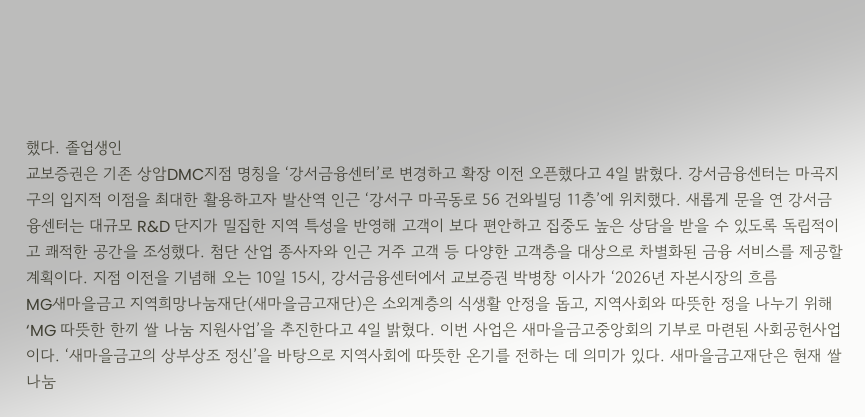했다. 졸업생인
교보증권은 기존 상암DMC지점 명칭을 ‘강서금융센터’로 변경하고 확장 이전 오픈했다고 4일 밝혔다. 강서금융센터는 마곡지구의 입지적 이점을 최대한 활용하고자 발산역 인근 ‘강서구 마곡동로 56 건와빌딩 11층’에 위치했다. 새롭게 문을 연 강서금융센터는 대규모 R&D 단지가 밀집한 지역 특성을 반영해 고객이 보다 편안하고 집중도 높은 상담을 받을 수 있도록 독립적이고 쾌적한 공간을 조성했다. 첨단 산업 종사자와 인근 거주 고객 등 다양한 고객층을 대상으로 차별화된 금융 서비스를 제공할 계획이다. 지점 이전을 기념해 오는 10일 15시, 강서금융센터에서 교보증권 박병창 이사가 ‘2026년 자본시장의 흐름
MG새마을금고 지역희망나눔재단(새마을금고재단)은 소외계층의 식생활 안정을 돕고, 지역사회와 따뜻한 정을 나누기 위해 ‘MG 따뜻한 한끼 쌀 나눔 지원사업’을 추진한다고 4일 밝혔다. 이번 사업은 새마을금고중앙회의 기부로 마련된 사회공헌사업이다. ‘새마을금고의 상부상조 정신’을 바탕으로 지역사회에 따뜻한 온기를 전하는 데 의미가 있다. 새마을금고재단은 현재 쌀 나눔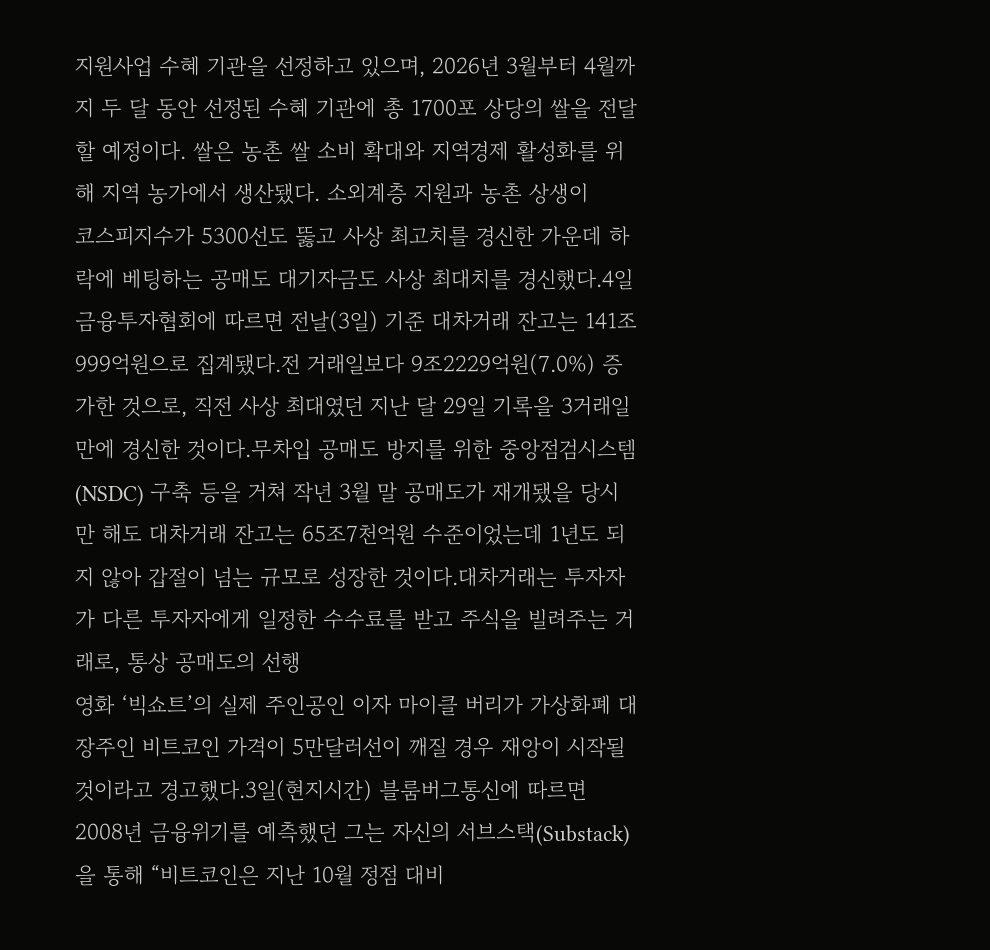지원사업 수혜 기관을 선정하고 있으며, 2026년 3월부터 4월까지 두 달 동안 선정된 수혜 기관에 총 1700포 상당의 쌀을 전달할 예정이다. 쌀은 농촌 쌀 소비 확대와 지역경제 활성화를 위해 지역 농가에서 생산됐다. 소외계층 지원과 농촌 상생이
코스피지수가 5300선도 뚫고 사상 최고치를 경신한 가운데 하락에 베팅하는 공매도 대기자금도 사상 최대치를 경신했다.4일 금융투자협회에 따르면 전날(3일) 기준 대차거래 잔고는 141조999억원으로 집계됐다.전 거래일보다 9조2229억원(7.0%) 증가한 것으로, 직전 사상 최대였던 지난 달 29일 기록을 3거래일 만에 경신한 것이다.무차입 공매도 방지를 위한 중앙점검시스템(NSDC) 구축 등을 거쳐 작년 3월 말 공매도가 재개됐을 당시만 해도 대차거래 잔고는 65조7천억원 수준이었는데 1년도 되지 않아 갑절이 넘는 규모로 성장한 것이다.대차거래는 투자자가 다른 투자자에게 일정한 수수료를 받고 주식을 빌려주는 거래로, 통상 공매도의 선행
영화 ‘빅쇼트’의 실제 주인공인 이자 마이클 버리가 가상화폐 대장주인 비트코인 가격이 5만달러선이 깨질 경우 재앙이 시작될 것이라고 경고했다.3일(현지시간) 블룸버그통신에 따르면 2008년 금융위기를 예측했던 그는 자신의 서브스택(Substack)을 통해 “비트코인은 지난 10월 정점 대비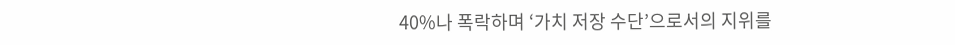40%나 폭락하며 ‘가치 저장 수단’으로서의 지위를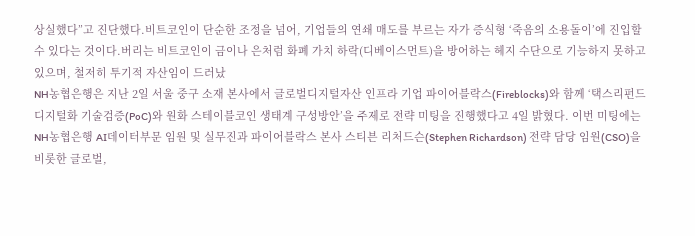상실했다”고 진단했다.비트코인이 단순한 조정을 넘어, 기업들의 연쇄 매도를 부르는 자가 증식형 ‘죽음의 소용돌이’에 진입할 수 있다는 것이다.버리는 비트코인이 금이나 은처럼 화폐 가치 하락(디베이스먼트)을 방어하는 헤지 수단으로 기능하지 못하고 있으며, 철저히 투기적 자산임이 드러났
NH농협은행은 지난 2일 서울 중구 소재 본사에서 글로벌디지털자산 인프라 기업 파이어블락스(Fireblocks)와 함께 ‘택스리펀드 디지털화 기술검증(PoC)와 원화 스테이블코인 생태계 구성방안’을 주제로 전략 미팅을 진행했다고 4일 밝혔다. 이번 미팅에는 NH농협은행 AI데이터부문 임원 및 실무진과 파이어블락스 본사 스티븐 리처드슨(Stephen Richardson) 전략 담당 임원(CSO)을 비롯한 글로벌,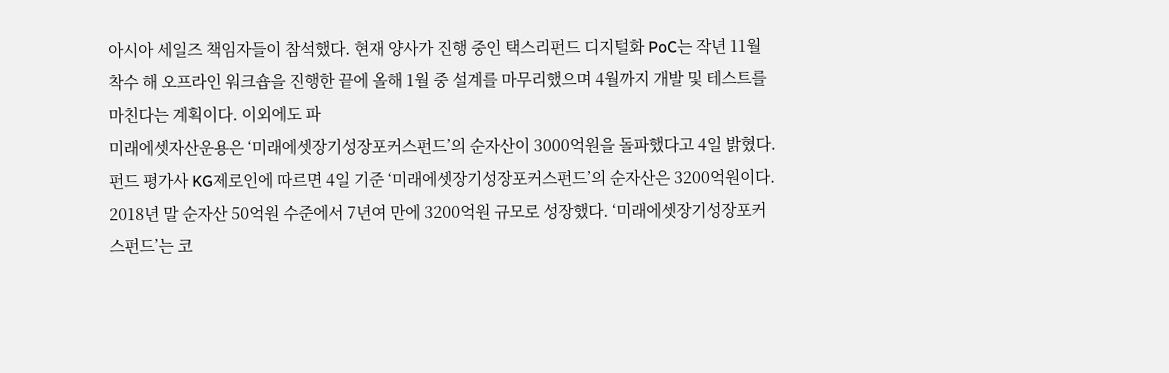아시아 세일즈 책임자들이 참석했다. 현재 양사가 진행 중인 택스리펀드 디지털화 PoC는 작년 11월 착수 해 오프라인 워크숍을 진행한 끝에 올해 1월 중 설계를 마무리했으며 4월까지 개발 및 테스트를 마친다는 계획이다. 이외에도 파
미래에셋자산운용은 ‘미래에셋장기성장포커스펀드’의 순자산이 3000억원을 돌파했다고 4일 밝혔다. 펀드 평가사 KG제로인에 따르면 4일 기준 ‘미래에셋장기성장포커스펀드’의 순자산은 3200억원이다. 2018년 말 순자산 50억원 수준에서 7년여 만에 3200억원 규모로 성장했다. ‘미래에셋장기성장포커스펀드’는 코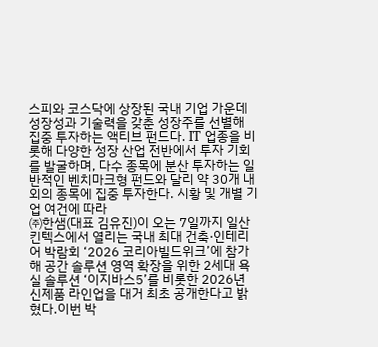스피와 코스닥에 상장된 국내 기업 가운데 성장성과 기술력을 갖춘 성장주를 선별해 집중 투자하는 액티브 펀드다. IT 업종을 비롯해 다양한 성장 산업 전반에서 투자 기회를 발굴하며, 다수 종목에 분산 투자하는 일반적인 벤치마크형 펀드와 달리 약 30개 내외의 종목에 집중 투자한다. 시황 및 개별 기업 여건에 따라
㈜한샘(대표 김유진)이 오는 7일까지 일산 킨텍스에서 열리는 국내 최대 건축·인테리어 박람회 ‘2026 코리아빌드위크’에 참가해 공간 솔루션 영역 확장을 위한 2세대 욕실 솔루션 ‘이지바스5’를 비롯한 2026년 신제품 라인업을 대거 최초 공개한다고 밝혔다.이번 박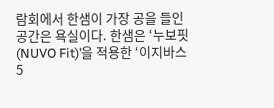람회에서 한샘이 가장 공을 들인 공간은 욕실이다. 한샘은 ‘누보핏(NUVO Fit)’을 적용한 ‘이지바스5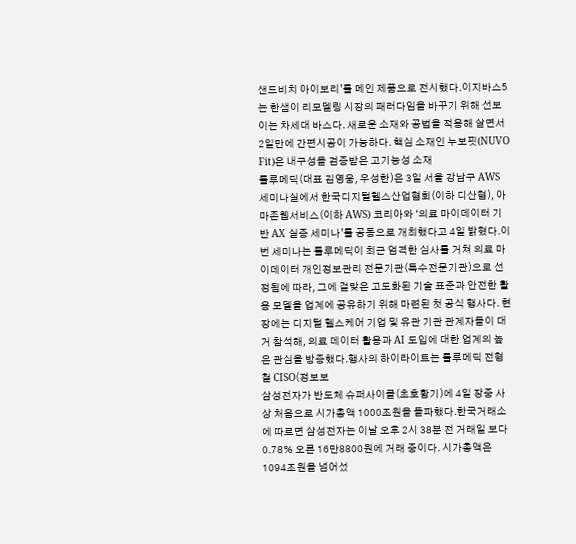샌드비치 아이보리’를 메인 제품으로 전시했다.이지바스5는 한샘이 리모델링 시장의 패러다임을 바꾸기 위해 선보이는 차세대 바스다. 새로운 소재와 공법을 적용해 살면서 2일만에 간편시공이 가능하다. 핵심 소재인 누보핏(NUVO Fit)은 내구성을 검증받은 고기능성 소재
룰루메딕(대표 김영웅, 우성한)은 3일 서울 강남구 AWS 세미나실에서 한국디지털헬스산업협회(이하 디산협), 아마존웹서비스(이하 AWS) 코리아와 ‘의료 마이데이터 기반 AX 실증 세미나’를 공동으로 개최했다고 4일 밝혔다.이번 세미나는 룰루메딕이 최근 엄격한 심사를 거쳐 의료 마이데이터 개인정보관리 전문기관(특수전문기관)으로 선정됨에 따라, 그에 걸맞은 고도화된 기술 표준과 안전한 활용 모델을 업계에 공유하기 위해 마련된 첫 공식 행사다. 현장에는 디지털 헬스케어 기업 및 유관 기관 관계자들이 대거 참석해, 의료 데이터 활용과 AI 도입에 대한 업계의 높은 관심을 방증했다.행사의 하이라이트는 룰루메딕 전형철 CISO(정보보
삼성전자가 반도체 슈퍼사이클(초호황기)에 4일 장중 사상 처음으로 시가총액 1000조원을 돌파했다.한국거래소에 따르면 삼성전자는 이날 오후 2시 38분 전 거래일 보다 0.78% 오른 16만8800원에 거래 중이다. 시가총액은 1094조원을 넘어섰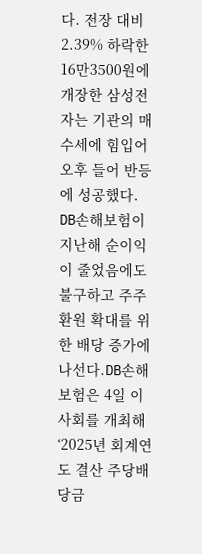다. 전장 대비 2.39% 하락한 16만3500원에 개장한 삼성전자는 기관의 매수세에 힘입어 오후 들어 반등에 성공했다.
DB손해보험이 지난해 순이익이 줄었음에도 불구하고 주주환원 확대를 위한 배당 증가에 나선다.DB손해보험은 4일 이사회를 개최해 ‘2025년 회계연도 결산 주당배당금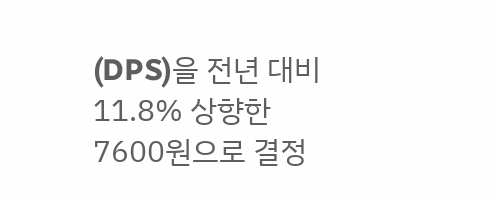(DPS)을 전년 대비 11.8% 상향한 7600원으로 결정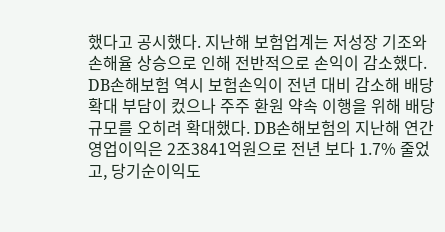했다고 공시했다. 지난해 보험업계는 저성장 기조와 손해율 상승으로 인해 전반적으로 손익이 감소했다. DB손해보험 역시 보험손익이 전년 대비 감소해 배당확대 부담이 컸으나 주주 환원 약속 이행을 위해 배당규모를 오히려 확대했다. DB손해보험의 지난해 연간 영업이익은 2조3841억원으로 전년 보다 1.7% 줄었고, 당기순이익도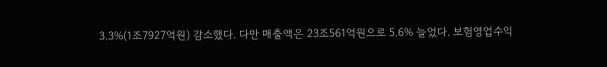3.3%(1조7927억원) 감소했다. 다만 매출액은 23조561억원으로 5.6% 늘었다. 보험영업수익